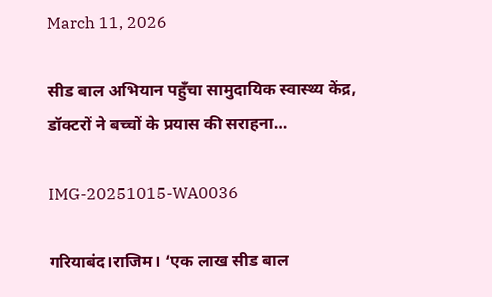March 11, 2026

सीड बाल अभियान पहुँचा सामुदायिक स्वास्थ्य केंद्र, डॉक्टरों ने बच्चों के प्रयास की सराहना…

IMG-20251015-WA0036

गरियाबंद।राजिम। ‘एक लाख सीड बाल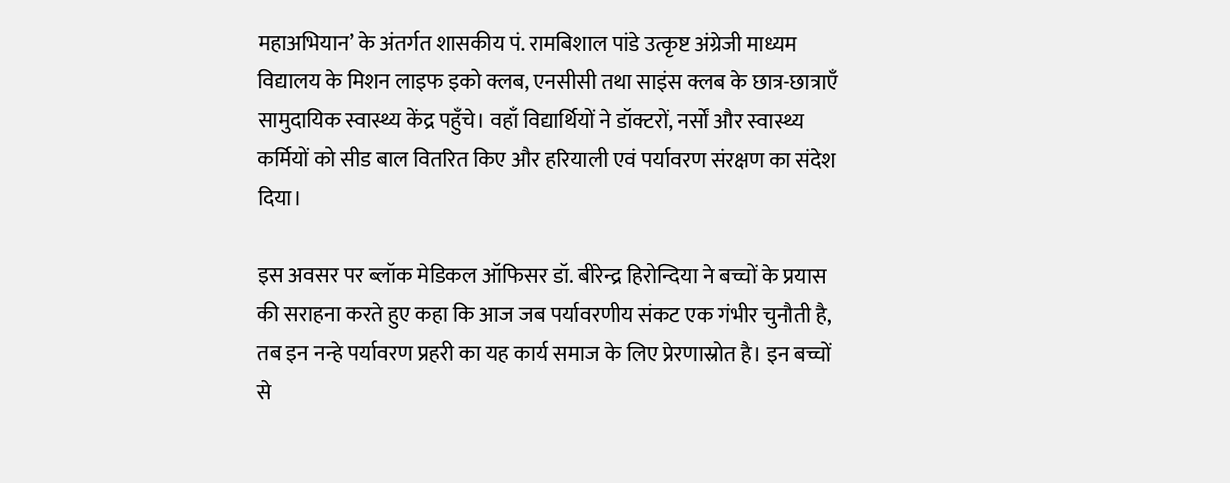महाअभियान’ के अंतर्गत शासकीय पं. रामबिशाल पांडे उत्कृष्ट अंग्रेजी माध्यम विद्यालय के मिशन लाइफ इको क्लब, एनसीसी तथा साइंस क्लब के छात्र-छात्राएँ सामुदायिक स्वास्थ्य केंद्र पहुँचे। वहाँ विद्यार्थियों ने डॉक्टरों, नर्सों और स्वास्थ्य कर्मियों को सीड बाल वितरित किए और हरियाली एवं पर्यावरण संरक्षण का संदेश दिया।

इस अवसर पर ब्लॉक मेडिकल ऑफिसर डॉ. बीरेन्द्र हिरोन्दिया ने बच्चों के प्रयास की सराहना करते हुए कहा कि आज जब पर्यावरणीय संकट एक गंभीर चुनौती है, तब इन नन्हे पर्यावरण प्रहरी का यह कार्य समाज के लिए प्रेरणास्रोत है। इन बच्चों से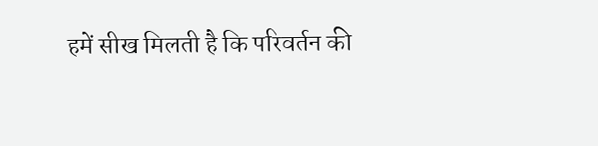हमें सीख मिलती है कि परिवर्तन की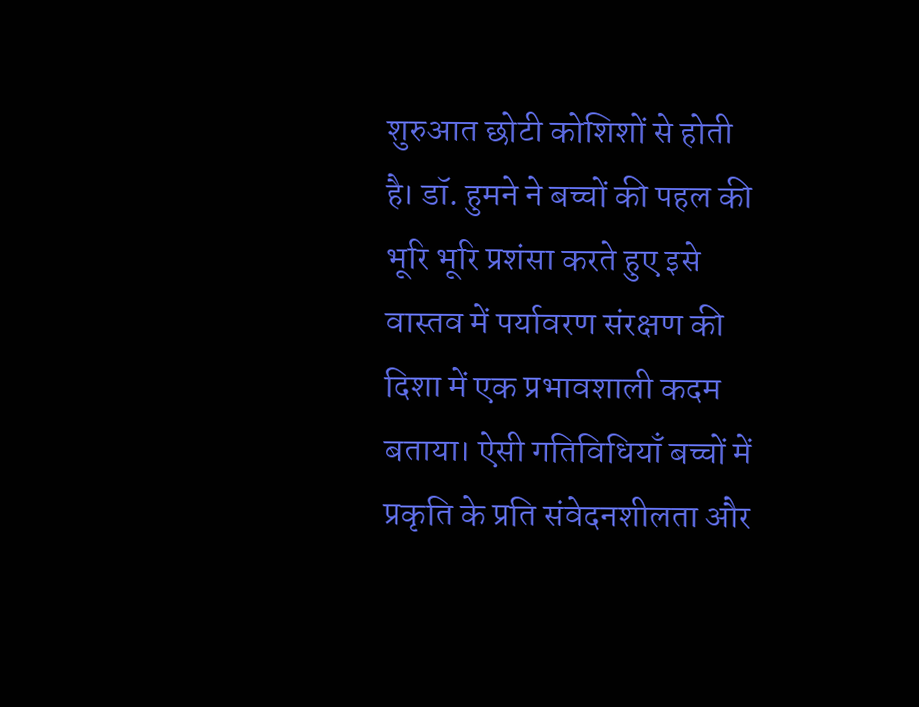शुरुआत छोटी कोशिशों से होती है। डॉ. हुमने ने बच्चों की पहल की भूरि भूरि प्रशंसा करते हुए इसे वास्तव में पर्यावरण संरक्षण की दिशा में एक प्रभावशाली कदम बताया। ऐसी गतिविधियाँ बच्चों में प्रकृति के प्रति संवेदनशीलता और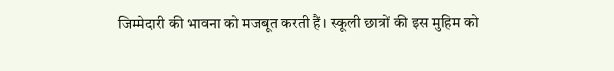जिम्मेदारी की भावना को मजबूत करती हैं। स्कूली छात्रों की इस मुहिम को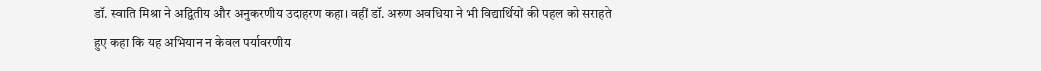डॉ. स्वाति मिश्रा ने अद्वितीय और अनुकरणीय उदाहरण कहा। वहीं डॉ. अरुण अवधिया ने भी विद्यार्थियों की पहल को सराहते हुए कहा कि यह अभियान न केवल पर्यावरणीय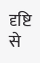दृष्टि से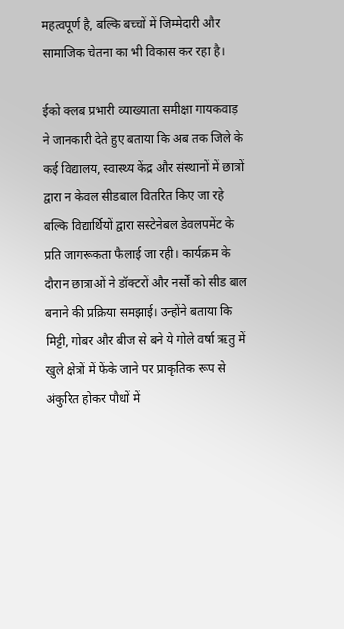महत्वपूर्ण है, बल्कि बच्चों में जिम्मेदारी और सामाजिक चेतना का भी विकास कर रहा है।

ईको क्लब प्रभारी व्याख्याता समीक्षा गायकवाड़ ने जानकारी देते हुए बताया कि अब तक जिले के कई विद्यालय, स्वास्थ्य केंद्र और संस्थानों में छात्रों द्वारा न केवल सीडबाल वितरित किए जा रहे बल्कि विद्यार्थियों द्वारा सस्टेनेबल डेवलपमेंट के प्रति जागरूकता फैलाई जा रही। कार्यक्रम के दौरान छात्राओं ने डॉक्टरों और नर्सों को सीड बाल बनाने की प्रक्रिया समझाई। उन्होंने बताया कि मिट्टी, गोबर और बीज से बने ये गोले वर्षा ऋतु में खुले क्षेत्रों में फेंके जाने पर प्राकृतिक रूप से अंकुरित होकर पौधों में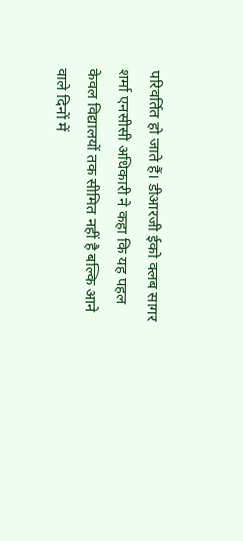परिवर्तित हो जाते हैं। डीआरजी ईको क्लब सागर शर्मा एनसीसी अधिकारी ने कहा कि यह पहल केवल विद्यालयों तक सीमित नहीं है बल्कि आने वाले दिनों में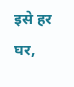इसे हर घर,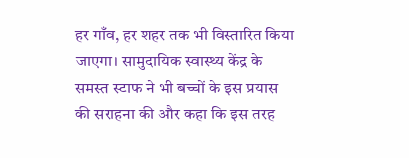हर गाँव, हर शहर तक भी विस्तारित किया जाएगा। सामुदायिक स्वास्थ्य केंद्र के समस्त स्टाफ ने भी बच्चों के इस प्रयास की सराहना की और कहा कि इस तरह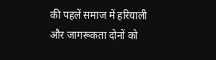की पहलें समाज में हरियाली और जागरूकता दोनों को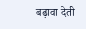बढ़ावा देती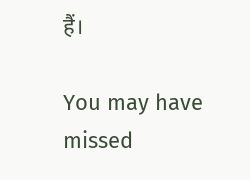हैं।

You may have missed